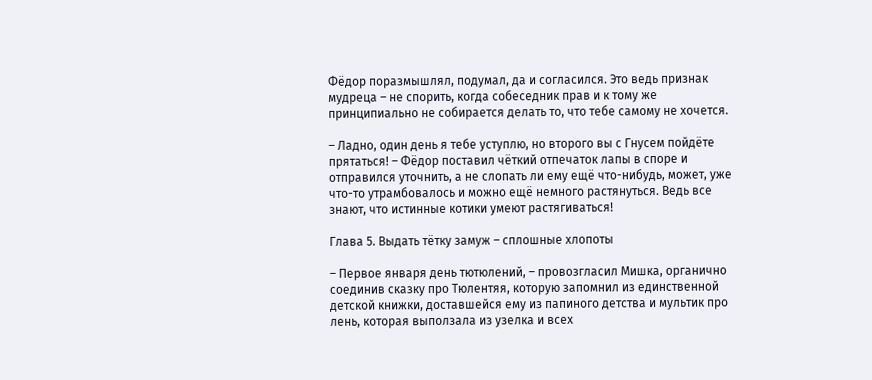Фёдор поразмышлял, подумал, да и согласился. Это ведь признак мудреца – не спорить, когда собеседник прав и к тому же принципиально не собирается делать то, что тебе самому не хочется.

– Ладно, один день я тебе уступлю, но второго вы с Гнусем пойдёте прятаться! – Фёдор поставил чёткий отпечаток лапы в споре и отправился уточнить, а не слопать ли ему ещё что-нибудь, может, уже что-то утрамбовалось и можно ещё немного растянуться. Ведь все знают, что истинные котики умеют растягиваться!

Глава 5. Выдать тётку замуж – сплошные хлопоты

– Первое января день тютюлений, – провозгласил Мишка, органично соединив сказку про Тюлентяя, которую запомнил из единственной детской книжки, доставшейся ему из папиного детства и мультик про лень, которая выползала из узелка и всех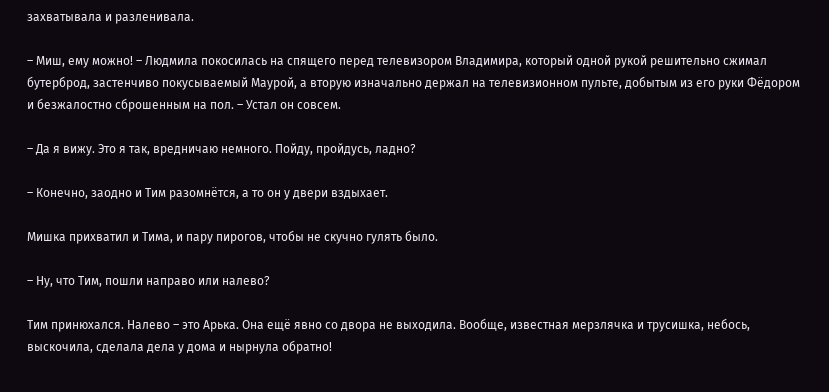захватывала и разленивала.

– Миш, ему можно! – Людмила покосилась на спящего перед телевизором Владимира, который одной рукой решительно сжимал бутерброд, застенчиво покусываемый Маурой, а вторую изначально держал на телевизионном пульте, добытым из его руки Фёдором и безжалостно сброшенным на пол. – Устал он совсем.

– Да я вижу. Это я так, вредничаю немного. Пойду, пройдусь, ладно?

– Конечно, заодно и Тим разомнётся, а то он у двери вздыхает.

Мишка прихватил и Тима, и пару пирогов, чтобы не скучно гулять было.

– Ну, что Тим, пошли направо или налево?

Тим принюхался. Налево – это Арька. Она ещё явно со двора не выходила. Вообще, известная мерзлячка и трусишка, небось, выскочила, сделала дела у дома и нырнула обратно!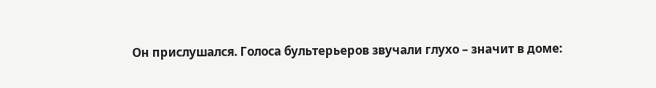Он прислушался. Голоса бультерьеров звучали глухо – значит в доме: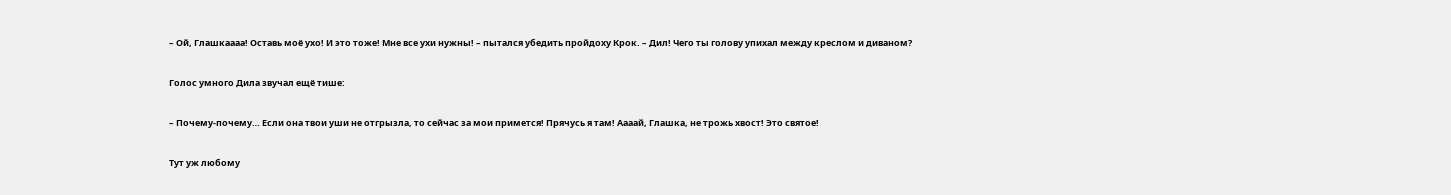– Ой, Глашкаааа! Оставь моё ухо! И это тоже! Мне все ухи нужны! – пытался убедить пройдоху Крок. – Дил! Чего ты голову упихал между креслом и диваном?

Голос умного Дила звучал ещё тише:

– Почему-почему… Если она твои уши не отгрызла, то сейчас за мои примется! Прячусь я там! Аааай, Глашка, не трожь хвост! Это святое!

Тут уж любому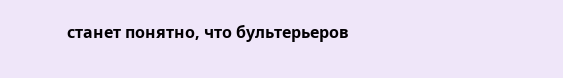станет понятно, что бультерьеров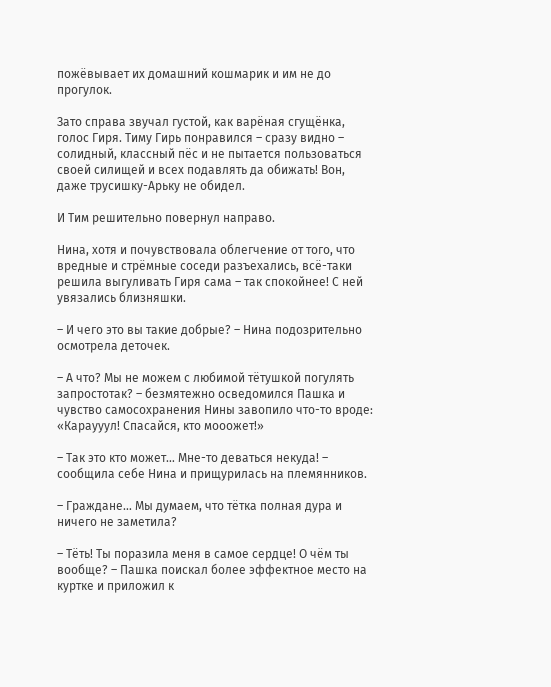пожёвывает их домашний кошмарик и им не до прогулок.

Зато справа звучал густой, как варёная сгущёнка, голос Гиря. Тиму Гирь понравился – сразу видно – солидный, классный пёс и не пытается пользоваться своей силищей и всех подавлять да обижать! Вон, даже трусишку-Арьку не обидел.

И Тим решительно повернул направо.

Нина, хотя и почувствовала облегчение от того, что вредные и стрёмные соседи разъехались, всё-таки решила выгуливать Гиря сама – так спокойнее! С ней увязались близняшки.

– И чего это вы такие добрые? – Нина подозрительно осмотрела деточек.

– А что? Мы не можем с любимой тётушкой погулять запростотак? – безмятежно осведомился Пашка и чувство самосохранения Нины завопило что-то вроде: «Караууул! Спасайся, кто мооожет!»

– Так это кто может… Мне-то деваться некуда! – сообщила себе Нина и прищурилась на племянников.

– Граждане… Мы думаем, что тётка полная дура и ничего не заметила?

– Тёть! Ты поразила меня в самое сердце! О чём ты вообще? – Пашка поискал более эффектное место на куртке и приложил к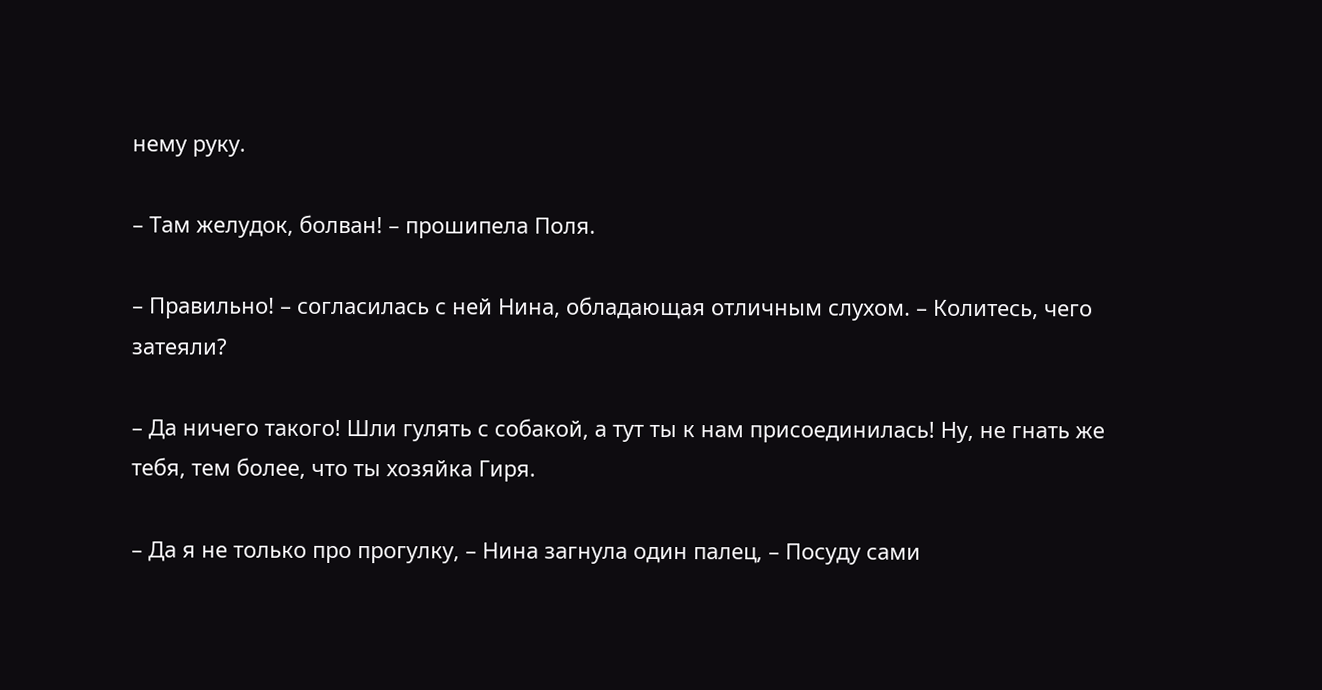нему руку.

– Там желудок, болван! – прошипела Поля.

– Правильно! – согласилась с ней Нина, обладающая отличным слухом. – Колитесь, чего затеяли?

– Да ничего такого! Шли гулять с собакой, а тут ты к нам присоединилась! Ну, не гнать же тебя, тем более, что ты хозяйка Гиря.

– Да я не только про прогулку, – Нина загнула один палец, – Посуду сами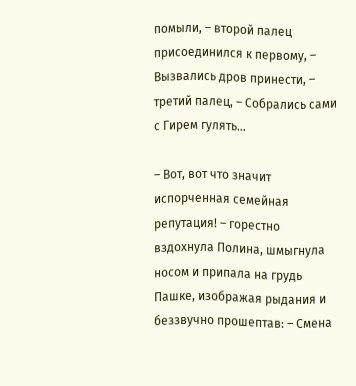помыли, – второй палец присоединился к первому, – Вызвались дров принести, – третий палец, – Собрались сами с Гирем гулять…

– Вот, вот что значит испорченная семейная репутация! – горестно вздохнула Полина, шмыгнула носом и припала на грудь Пашке, изображая рыдания и беззвучно прошептав: – Смена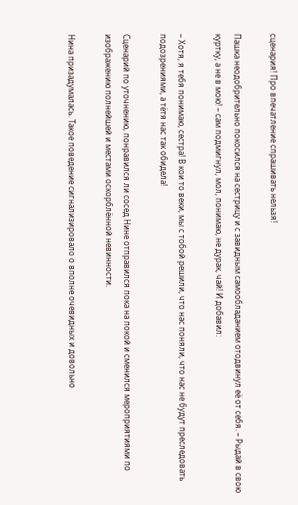сценария! Про впечатление спрашивать нельзя!

Пашка неодобрительно покосился на сестрицу и с завидным самообладанием отодвинул её от себя. – Рыдай в свою куртку, а не в мою! – сам подмигнул, мол, понимаю, не дурак, чай! И добавил:

– Хотя, я тебя понимаю, сестра! В кои то веки, мы с тобой решили, что нас поняли, что нас не будут преследовать подозрениями, а тётя нас так обидела!

Сценарий по уточнению, понравился ли сосед Нине отправился пока на покой и сменился мероприятиями по изображению полнейшей и местами оскорблённой невинности.

Нина призадумалась. Такое поведение сигнализировало о вполне очевидных и довольно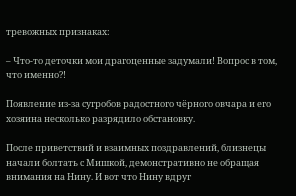тревожных признаках:

– Что-то деточки мои драгоценные задумали! Вопрос в том, что именно?!

Появление из-за сугробов радостного чёрного овчара и его хозяина несколько разрядило обстановку.

После приветствий и взаимных поздравлений, близнецы начали болтать с Мишкой, демонстративно не обращая внимания на Нину. И вот что Нину вдруг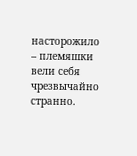насторожило – племяшки вели себя чрезвычайно странно.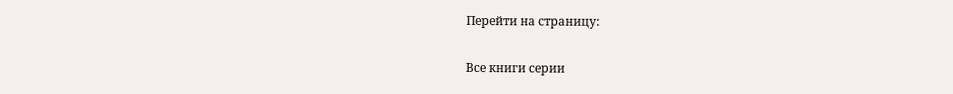Перейти на страницу:

Все книги серии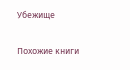Убежище

Похожие книги